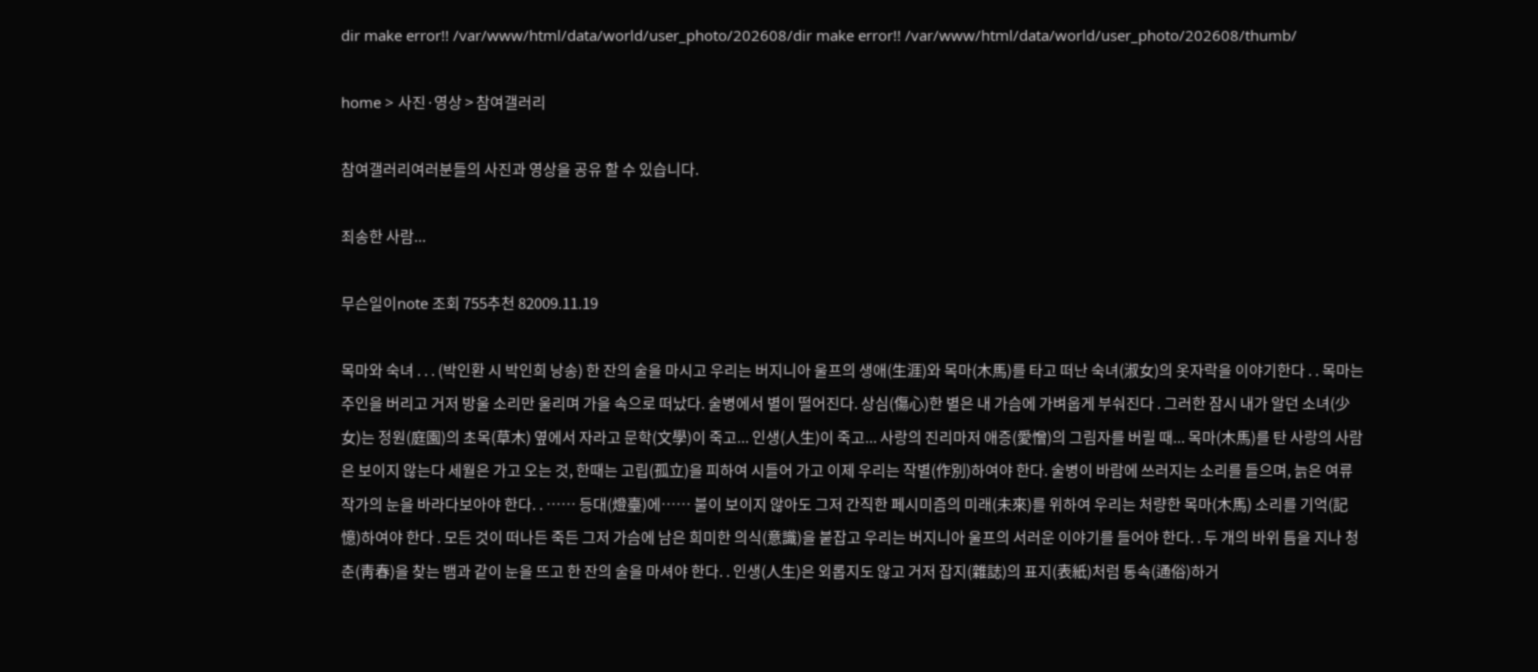dir make error!! /var/www/html/data/world/user_photo/202608/dir make error!! /var/www/html/data/world/user_photo/202608/thumb/

home > 사진·영상 > 참여갤러리

참여갤러리여러분들의 사진과 영상을 공유 할 수 있습니다.

죄송한 사람...

무슨일이note 조회 755추천 82009.11.19

목마와 숙녀 . . . (박인환 시 박인희 낭송) 한 잔의 술을 마시고 우리는 버지니아 울프의 생애(生涯)와 목마(木馬)를 타고 떠난 숙녀(淑女)의 옷자락을 이야기한다 . . 목마는 주인을 버리고 거저 방울 소리만 울리며 가을 속으로 떠났다. 술병에서 별이 떨어진다. 상심(傷心)한 별은 내 가슴에 가벼웁게 부숴진다 . 그러한 잠시 내가 알던 소녀(少女)는 정원(庭園)의 초목(草木) 옆에서 자라고 문학(文學)이 죽고... 인생(人生)이 죽고... 사랑의 진리마저 애증(愛憎)의 그림자를 버릴 때... 목마(木馬)를 탄 사랑의 사람은 보이지 않는다 세월은 가고 오는 것, 한때는 고립(孤立)을 피하여 시들어 가고 이제 우리는 작별(作別)하여야 한다. 술병이 바람에 쓰러지는 소리를 들으며, 늙은 여류작가의 눈을 바라다보아야 한다. . …… 등대(燈臺)에…… 불이 보이지 않아도 그저 간직한 페시미즘의 미래(未來)를 위하여 우리는 처량한 목마(木馬) 소리를 기억(記憶)하여야 한다 . 모든 것이 떠나든 죽든 그저 가슴에 남은 희미한 의식(意識)을 붙잡고 우리는 버지니아 울프의 서러운 이야기를 들어야 한다. . 두 개의 바위 틈을 지나 청춘(靑春)을 찾는 뱀과 같이 눈을 뜨고 한 잔의 술을 마셔야 한다. . 인생(人生)은 외롭지도 않고 거저 잡지(雜誌)의 표지(表紙)처럼 통속(通俗)하거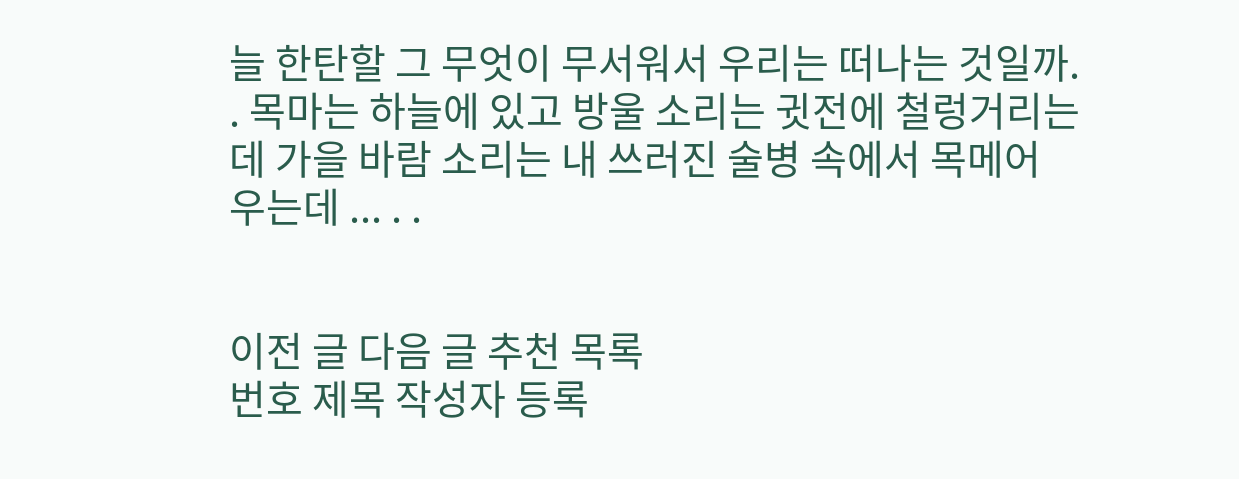늘 한탄할 그 무엇이 무서워서 우리는 떠나는 것일까. . 목마는 하늘에 있고 방울 소리는 귓전에 철렁거리는데 가을 바람 소리는 내 쓰러진 술병 속에서 목메어 우는데 ... . .


이전 글 다음 글 추천 목록
번호 제목 작성자 등록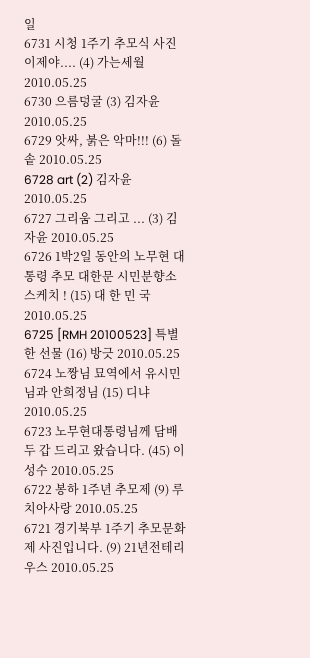일
6731 시청 1주기 추모식 사진 이제야.... (4) 가는세월 2010.05.25
6730 으름덩굴 (3) 김자윤 2010.05.25
6729 앗싸, 붉은 악마!!! (6) 돌솥 2010.05.25
6728 art (2) 김자윤 2010.05.25
6727 그리움 그리고 ... (3) 김자윤 2010.05.25
6726 1박2일 동안의 노무현 대통령 추모 대한문 시민분향소 스케치 ! (15) 대 한 민 국 2010.05.25
6725 [RMH 20100523] 특별한 선물 (16) 방긋 2010.05.25
6724 노짱님 묘역에서 유시민님과 안희정님 (15) 디냐 2010.05.25
6723 노무현대통령님께 담배 두 갑 드리고 왔습니다. (45) 이성수 2010.05.25
6722 봉하 1주년 추모제 (9) 루치아사랑 2010.05.25
6721 경기북부 1주기 추모문화제 사진입니다. (9) 21년전테리우스 2010.05.25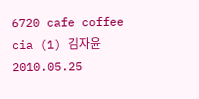6720 cafe coffee cia (1) 김자윤 2010.05.25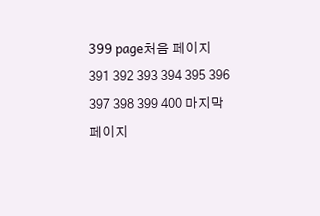399 page처음 페이지 391 392 393 394 395 396 397 398 399 400 마지막 페이지